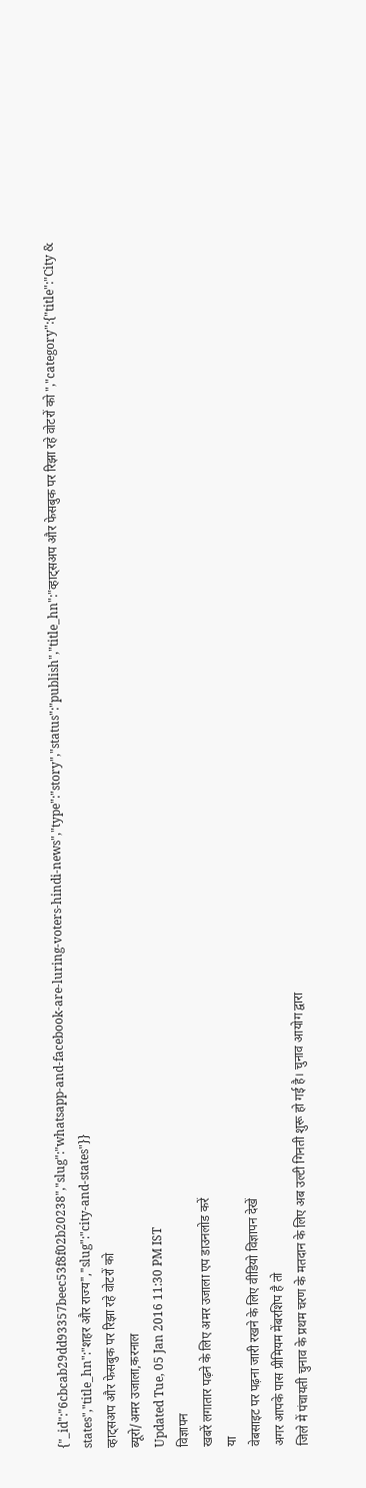{"_id":"6cbcab29dd93357beec53f8f02b20238","slug":"whatsapp-and-facebook-are-luring-voters-hindi-news","type":"story","status":"publish","title_hn":"व्हाट्सअप और फेसबुक पर रिझा रहे वोटरों को ","category":{"title":"City & states","title_hn":"शहर और राज्य","slug":"city-and-states"}}
व्हाट्सअप और फेसबुक पर रिझा रहे वोटरों को
ब्यूरो/अमर उजाला,करनाल
Updated Tue, 05 Jan 2016 11:30 PM IST
विज्ञापन
खबरें लगातार पढ़ने के लिए अमर उजाला एप डाउनलोड करें
या
वेबसाइट पर पढ़ना जारी रखने के लिए वीडियो विज्ञापन देखें
अगर आपके पास प्रीमियम मेंबरशिप है तो
जिले में पंचायती चुनाव के प्रथम चरण के मतदान के लिए अब उल्टी गिनती शुरू हो गई है। चुनाव आयोग द्वारा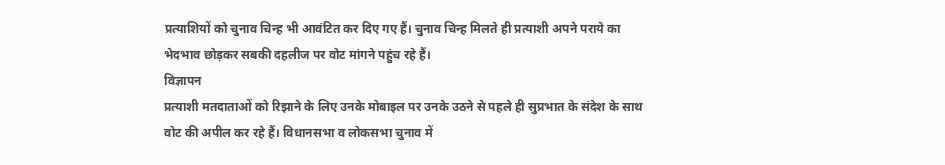प्रत्याशियों को चुनाव चिन्ह भी आवंटित कर दिए गए हैं। चुनाव चिन्ह मिलते ही प्रत्याशी अपने पराये का भेदभाव छोड़कर सबकी दहलीज पर वोट मांगने पहुंच रहे हैं।
विज्ञापन
प्रत्याशी मतदाताओं को रिझाने के लिए उनके मोबाइल पर उनके उठने से पहले ही सुप्रभात के संदेश के साथ वोट की अपील कर रहे हैं। विधानसभा व लोकसभा चुनाव में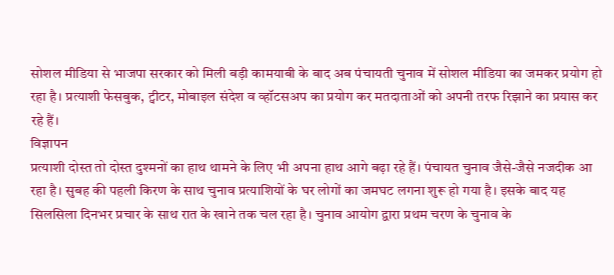सोशल मीडिया से भाजपा सरकार को मिली बड़ी कामयाबी के बाद अब पंचायती चुनाव में सोशल मीडिया का जमकर प्रयोग हो रहा है। प्रत्याशी फेसबुक, ट्वीटर, मोबाइल संदेश व व्हॉटसअप का प्रयोग कर मतदाताओं को अपनी तरफ रिझाने का प्रयास कर रहे हैं।
विज्ञापन
प्रत्याशी दोस्त तो दोस्त दुश्मनों का हाथ थामने के लिए भी अपना हाथ आगे बढ़ा रहे हैं। पंचायत चुनाव जैसे-जैसे नजदीक आ रहा है। सुबह की पहली किरण के साथ चुनाव प्रत्याशियों के घर लोगों का जमघट लगना शुरू हो गया है। इसके बाद यह सिलसिला दिनभर प्रचार के साथ रात के खाने तक चल रहा है। चुनाव आयोग द्वारा प्रथम चरण के चुनाव के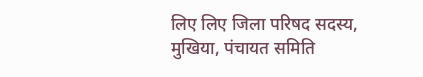लिए लिए जिला परिषद सदस्य, मुखिया, पंचायत समिति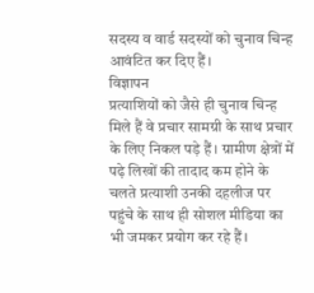सदस्य व वार्ड सदस्यों को चुनाव चिन्ह आवंटित कर दिए हैं।
विज्ञापन
प्रत्याशियों को जैसे ही चुनाव चिन्ह मिले हैं वे प्रचार सामग्री के साथ प्रचार के लिए निकल पड़े हैं। ग्रामीण क्षेत्रों में पढ़े लिखों की तादाद कम होने के चलते प्रत्याशी उनकी दहलीज पर पहुंचे के साथ ही सोशल मीडिया का भी जमकर प्रयोग कर रहे हैं।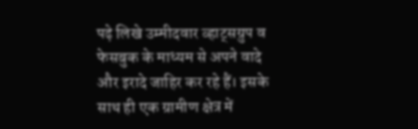पढ़े लिखे उम्मीदवार व्हाट्सग्रुप व फेसबुक के माध्यम से अपने वादे और इरादे जाहिर कर रहे हैं। इसके साथ ही एक ग्रामीण क्षेत्र में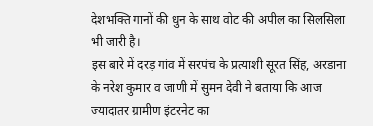देशभक्ति गानों की धुन के साथ वोट की अपील का सिलसिला भी जारी है।
इस बारे में दरड़ गांव में सरपंच के प्रत्याशी सूरत सिंह, अरडाना के नरेश कुमार व जाणी में सुमन देवी ने बताया कि आज ज्यादातर ग्रामीण इंटरनेट का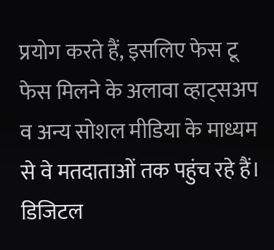प्रयोग करते हैं, इसलिए फेस टू फेस मिलने के अलावा व्हाट्सअप व अन्य सोशल मीडिया के माध्यम से वे मतदाताओं तक पहुंच रहे हैं।
डिजिटल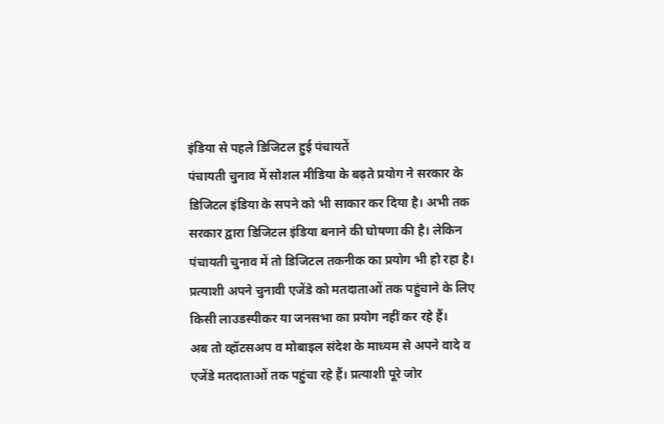इंडिया से पहले डिजिटल हुई पंचायतें
पंचायती चुनाव में सोशल मीडिया के बढ़ते प्रयोग ने सरकार के डिजिटल इंडिया के सपने को भी साकार कर दिया है। अभी तक सरकार द्वारा डिजिटल इंडिया बनाने की घोषणा की है। लेकिन पंचायती चुनाव में तो डिजिटल तकनीक का प्रयोग भी हो रहा है। प्रत्याशी अपने चुनावी एजेंडे को मतदाताओं तक पहुंचाने के लिए किसी लाउडस्पीकर या जनसभा का प्रयोग नहीं कर रहे हैं।
अब तो व्हॉटसअप व मोबाइल संदेश के माध्यम से अपने वादे व एजेंडे मतदाताओं तक पहुंचा रहे हैं। प्रत्याशी पूरे जोर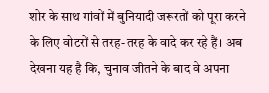शोर के साथ गांवों में बुनियादी जरूरतों को पूरा करने के लिए वोटरों से तरह-तरह के वादे कर रहे हैं। अब देखना यह है कि, चुनाव जीतने के बाद वे अपना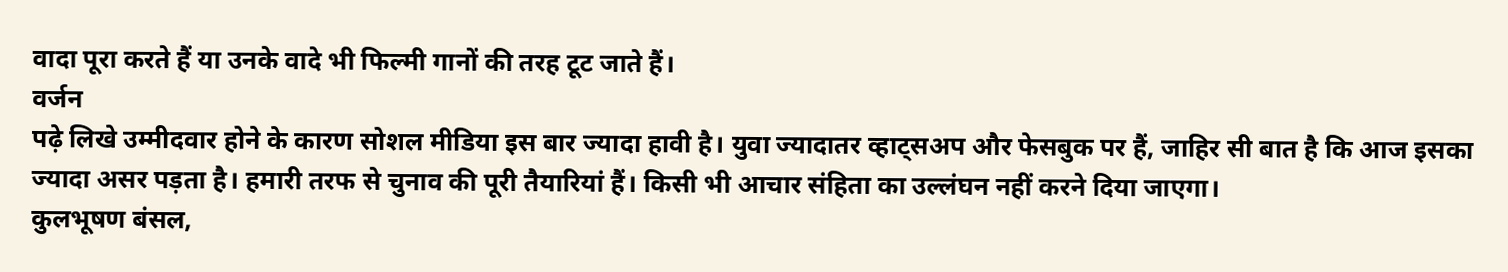वादा पूरा करते हैं या उनके वादे भी फिल्मी गानों की तरह टूट जाते हैं।
वर्जन
पढ़े लिखे उम्मीदवार होने के कारण सोशल मीडिया इस बार ज्यादा हावी है। युवा ज्यादातर व्हाट्सअप और फेसबुक पर हैं, जाहिर सी बात है कि आज इसका ज्यादा असर पड़ता है। हमारी तरफ से चुनाव की पूरी तैयारियां हैं। किसी भी आचार संहिता का उल्लंघन नहीं करने दिया जाएगा।
कुलभूषण बंसल,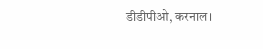डीडीपीओ, करनाल।